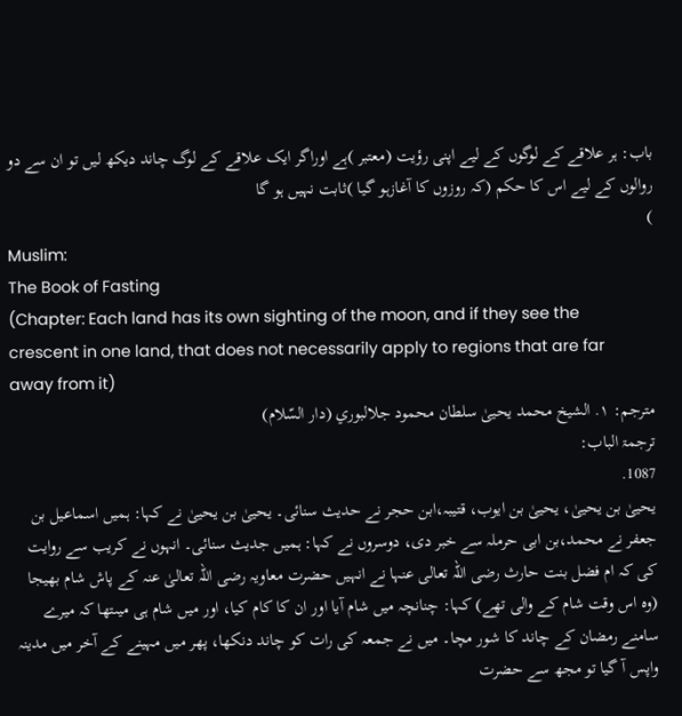باب: ہر علاقے کے لوگوں کے لیے اپنی رؤیت (معتبر )ہے اوراگر ایک علاقے کے لوگ چاند دیکھ لیں تو ان سے دو روالوں کے لیے اس کا حکم (کہ روزوں کا آغازہو گیا )ثابت نہیں ہو گا
)
Muslim:
The Book of Fasting
(Chapter: Each land has its own sighting of the moon, and if they see the crescent in one land, that does not necessarily apply to regions that are far away from it)
مترجم: ١. الشيخ محمد يحيىٰ سلطان محمود جلالبوري (دار السّلام)
ترجمۃ الباب:
1087.
یحییٰ بن یحییٰ، یحییٰ بن ایوب، قتیبہ،ابن حجر نے حدیث سنائی۔ یحییٰ بن یحییٰ نے کہا: ہمیں اسماعیل بن جعفر نے محمد،بن ابی حرملہ سے خبر دی، دوسروں نے کہا: ہمیں جدیث سنائی۔ انہوں نے کریب سے روایت کی کہ ام فضل بنت حارث رضی اللہ تعالی عنہا نے انہیں حضرت معاویہ رضی اللہ تعالیٰ عنہ کے پاش شام بھیجا (وہ اس وقت شام کے والی تھے) کہا: چنانچہ میں شام آیا اور ان کا کام کیا، اور میں شام ہی میںتھا کہ میرے سامنے رمضان کے چاند کا شور مچا۔ میں نے جمعہ کی رات کو چاند دنکھا، پھر میں مہینے کے آخر میں مدینہ واپس آ گیا تو مجھ سے حضرت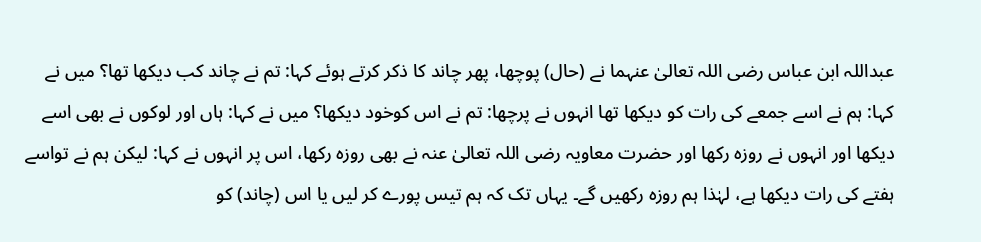عبداللہ ابن عباس رضی اللہ تعالیٰ عنہما نے (حال) پوچھا، پھر چاند کا ذکر کرتے ہوئے کہا: تم نے چاند کب دیکھا تھا؟ میں نے کہا: ہم نے اسے جمعے کی رات کو دیکھا تھا انہوں نے پرچھا: تم نے اس کوخود دیکھا؟ میں نے کہا: ہاں اور لوکوں نے بھی اسے دیکھا اور انہوں نے روزہ رکھا اور حضرت معاویہ رضی اللہ تعالیٰ عنہ نے بھی روزہ رکھا، اس پر انہوں نے کہا: لیکن ہم نے تواسے ہفتے کی رات دیکھا ہے، لہٰذا ہم روزہ رکھیں گے۔ یہاں تک کہ ہم تیس پورے کر لیں یا اس (چاند) کو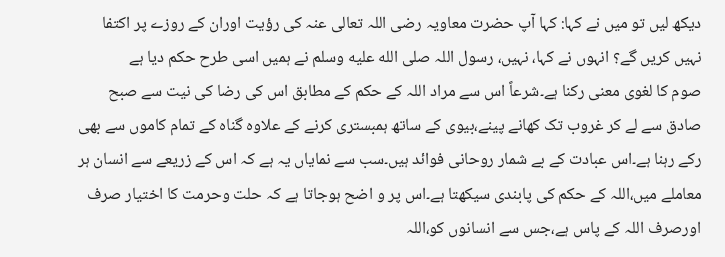دیکھ لیں تو میں نے کہا: کہا آپ حضرت معاویہ رضی اللہ تعالی عنہ کی رؤیت اوران کے روزے پر اکتفا نہیں کریں گے؟ انہوں نے کہا، نہیں، رسول اللہ صلى الله عليه وسلم نے ہمیں اسی طرح حکم دیا ہے
صوم کا لغوی معنی رکنا ہے۔شرعاً اس سے مراد اللہ کے حکم کے مطابق اس کی رضا کی نیت سے صبح صادق سے لے کر غروب تک کھانے پینے،بیوی کے ساتھ ہمبستری کرنے کے علاوہ گناہ کے تمام کاموں سے بھی رکے رہنا ہے۔اس عبادت کے بے شمار روحانی فوائد ہیں۔سب سے نمایاں یہ ہے کہ اس کے زریعے سے انسان ہر معاملے میں،اللہ کے حکم کی پابندی سیکھتا ہے۔اس پر و اضح ہوجاتا ہے کہ حلت وحرمت کا اختیار صرف اورصرف اللہ کے پاس ہے،جس سے انسانوں کو،اللہ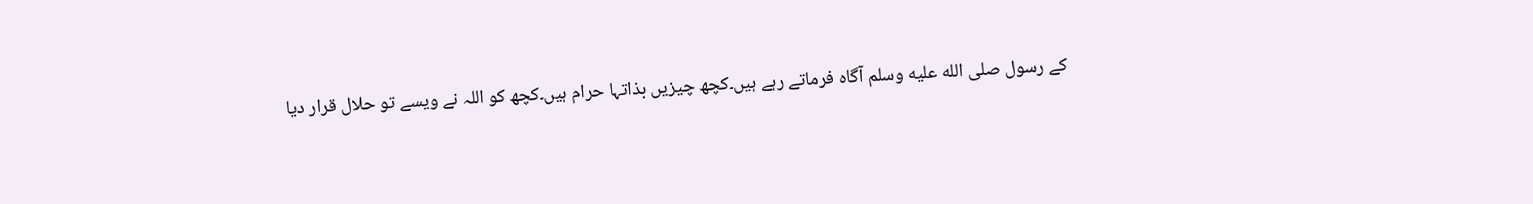کے رسول صلى الله عليه وسلم آگاہ فرماتے رہے ہیں۔کچھ چیزیں بذاتہا حرام ہیں۔کچھ کو اللہ نے ویسے تو حلال قرار دیا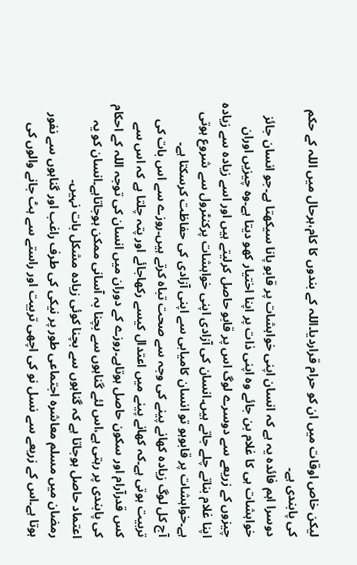لیکن خاص اوقات میں ان کو حرام قراردیا۔اللہ کے بندوں کا کام،ہرحال میں اللہ کے حکم کی پابندی ہے۔
دوسرا اہم فائدہ یہ ہے کہ انسان اپنی خواہشات پر قابو پانا سیکھتا ہے۔جو انسان جائز خواہشات ہی کا غلام بن جائے وہ اپنی ذات پر اپنا اختیار کھو دیتا ہے۔وہ چیزیں اوران چیزوں کے زریعے سے دوسرے لوگ اس پر قابو حاصل کرلیتے ہیں اور اسے زیادہ سے زیادہ اپنا غلام بناتے چلے جاتے ہیں۔انسان کی آزادی اپنی خواہشات پرکنٹرول سے شروع ہوتی ہے۔خواہشات پر قابوہو تو انسان کامیابی سے اپنی آزادی کی حفاظت کرسکتا ہے۔
آج کل لوگ زیادہ کھانے پینے کی وجہ سے صحت تباہ کرتے ہیں۔روزے سے اس بات کی تربیت ہوتی ہے۔کہ کھانے پینے میں اعتدال کیسے رکھاجائے اور پتہ چلتا ہے کہ اس سے کس قدرآرام اور سکون حاصل ہوتاہے۔روزے کے دوران میں انسان کی توجہ اللہ کے احکام کی پابندی پر رہتی ہے،اس لئے گناہوں سے بچنا بہ آسانی ممکن ہوجاتاہے۔انسان کو یہ اعتماد حاصل ہوجاتا ہے کہ گناہوں سے بچنا کوئی زیادہ مشکل بات نہیں۔
رمضان میں مسلم معاشرہ اجتماعی طور پر نیکی کی طرف راغب اور گناہوں سے نفور ہوتا ہے۔اس کے زریعے سے نسل نو کی اچھی تربیت اور راستے سے ہٹ جانے والوں کی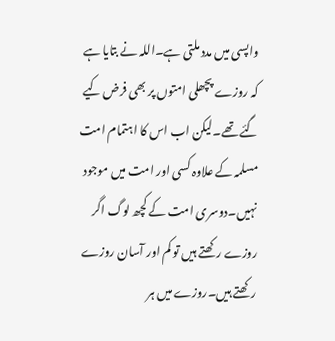واپسی میں مدد ملتی ہے۔اللہ نے بتایا ہے کہ روزے پچھلی امتوں پر بھی فرض کیے گئے تھے۔لیکن اب اس کا اہتمام امت مسلمہ کے علاوہ کسی اور امت میں موجود نہیں۔دوسری امت کے کچھ لوگ اگر روزے رکھتے ہیں تو کم اور آسان روزے رکھتے ہیں۔روزے میں ہر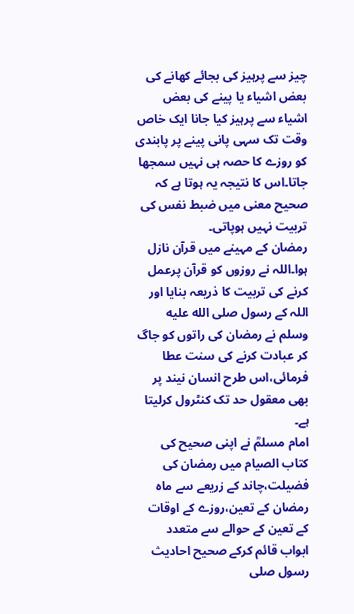چیز سے پرہیز کی بجائے کھانے کی بعض اشیاء یا پینے کی بعض اشیاء سے پرہیز کیا جانا ایک خاص وقت تک سہی پانی پینے پر پابندی کو روزے کا حصہ ہی نہیں سمجھا جاتا۔اس کا نتیجہ یہ ہوتا ہے کہ صحیح معنی میں ضبط نفس کی تربیت نہیں ہوپاتی۔
رمضان کے مہینے میں قرآن نازل ہوا۔اللہ نے روزوں کو قرآن پرعمل کرنے کی تربیت کا ذریعہ بنایا اور اللہ کے رسول صلى الله عليه وسلم نے رمضان کی راتوں کو جاگ کر عبادت کرنے کی سنت عطا فرمائی،اس طرح انسان نیند پر بھی معقول حد تک کنٹرول کرلیتا ہے۔
امام مسلمؒ نے اپنی صحیح کی کتاب الصیام میں رمضان کی فضیلت،چاند کے زریعے سے ماہ رمضان کے تعین،روزے کے اوقات کے تعین کے حوالے سے متعدد ابواب قائم کرکے صحیح احادیث رسول صلی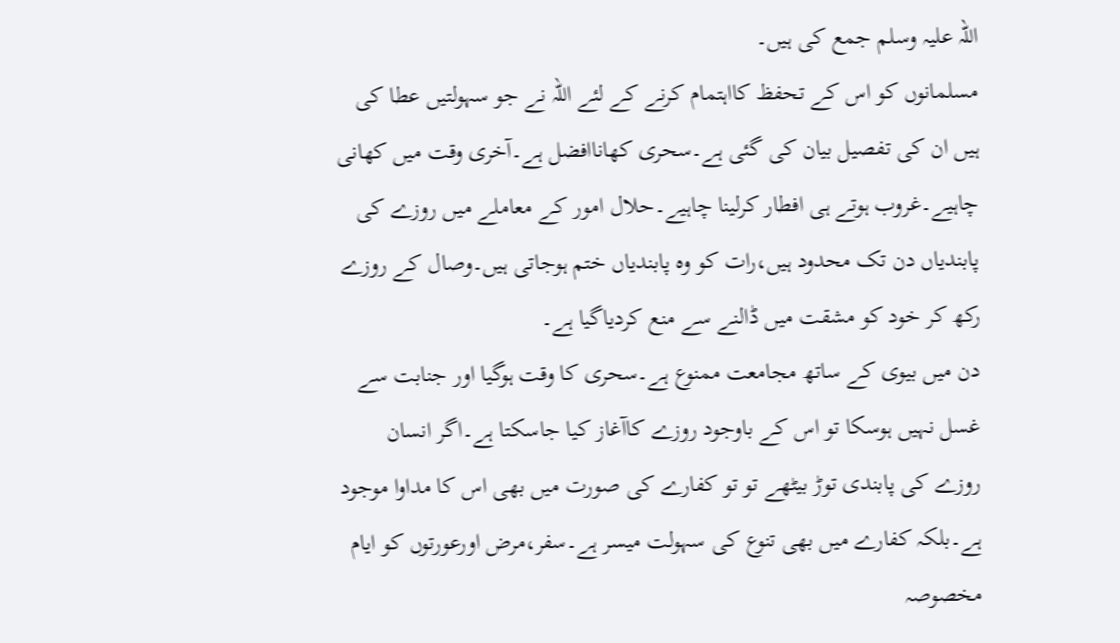اللہ علیہ وسلم جمع کی ہیں۔
مسلمانوں کو اس کے تحفظ کااہتمام کرنے کے لئے اللہ نے جو سہولتیں عطا کی ہیں ان کی تفصیل بیان کی گئی ہے۔سحری کھاناافضل ہے۔آخری وقت میں کھانی چاہیے۔غروب ہوتے ہی افطار کرلینا چاہیے۔حلال امور کے معاملے میں روزے کی پابندیاں دن تک محدود ہیں،رات کو وہ پابندیاں ختم ہوجاتی ہیں۔وصال کے روزے رکھ کر خود کو مشقت میں ڈالنے سے منع کردیاگیا ہے۔
دن میں بیوی کے ساتھ مجامعت ممنوع ہے۔سحری کا وقت ہوگیا اور جنابت سے غسل نہیں ہوسکا تو اس کے باوجود روزے کاآغاز کیا جاسکتا ہے۔اگر انسان روزے کی پابندی توڑ بیٹھے تو تو کفارے کی صورت میں بھی اس کا مداوا موجود ہے۔بلکہ کفارے میں بھی تنوع کی سہولت میسر ہے۔سفر،مرض اورعورتوں کو ایام مخصوصہ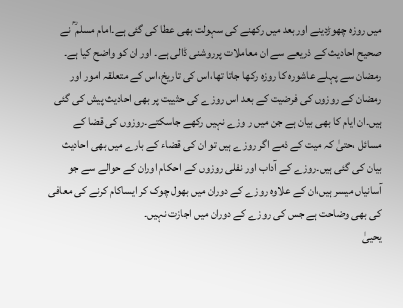میں روزہ چھوڑدینے اوربعد میں رکھنے کی سہولت بھی عطا کی گئی ہے۔امام مسلم ؒ نے صحیح احادیث کے ذریعے سے ان معاملات پرروشنی ڈالی ہے۔ اور ان کو واضح کیا ہے۔
رمضان سے پہلے عاشورہ کا روزہ رکھا جاتا تھا،اس کی تاریخ،اس کے متعلقہ امور اور رمضان کے روزوں کی فرضیت کے بعد اس روزے کی حثییت پر بھی احادیث پیش کی گئی ہیں۔ان ایام کا بھی بیان ہے جن میں ر وزے نہیں رکھے جاسکتے۔روزوں کی قضا کے مسائل ،حتیٰ کہ میت کے ذمے اگر روزے ہیں تو ان کی قضاء کے بارے میں بھی احادیث بیان کی گئی ہیں۔روزے کے آداب اور نفلی روزوں کے احکام اوران کے حوالے سے جو آسانیاں میسر ہیں،ان کے علاوہ روزے کے دوران میں بھول چوک کر ایساکام کرنے کی معافی کی بھی وضاحت ہے جس کی روزے کے دوران میں اجازت نہیں۔
یحییٰ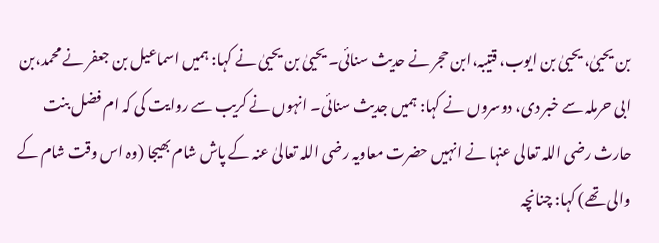بن یحییٰ، یحییٰ بن ایوب، قتیبہ،ابن حجر نے حدیث سنائی۔ یحییٰ بن یحییٰ نے کہا: ہمیں اسماعیل بن جعفر نے محمد،بن ابی حرملہ سے خبر دی، دوسروں نے کہا: ہمیں جدیث سنائی۔ انہوں نے کریب سے روایت کی کہ ام فضل بنت حارث رضی اللہ تعالی عنہا نے انہیں حضرت معاویہ رضی اللہ تعالیٰ عنہ کے پاش شام بھیجا (وہ اس وقت شام کے والی تھے) کہا: چنانچہ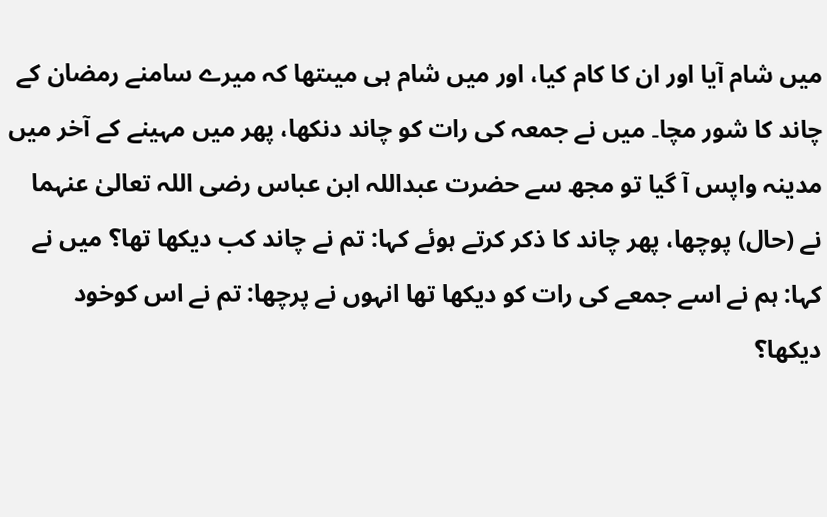میں شام آیا اور ان کا کام کیا، اور میں شام ہی میںتھا کہ میرے سامنے رمضان کے چاند کا شور مچا۔ میں نے جمعہ کی رات کو چاند دنکھا، پھر میں مہینے کے آخر میں مدینہ واپس آ گیا تو مجھ سے حضرت عبداللہ ابن عباس رضی اللہ تعالیٰ عنہما نے (حال) پوچھا، پھر چاند کا ذکر کرتے ہوئے کہا: تم نے چاند کب دیکھا تھا؟ میں نے کہا: ہم نے اسے جمعے کی رات کو دیکھا تھا انہوں نے پرچھا: تم نے اس کوخود دیکھا؟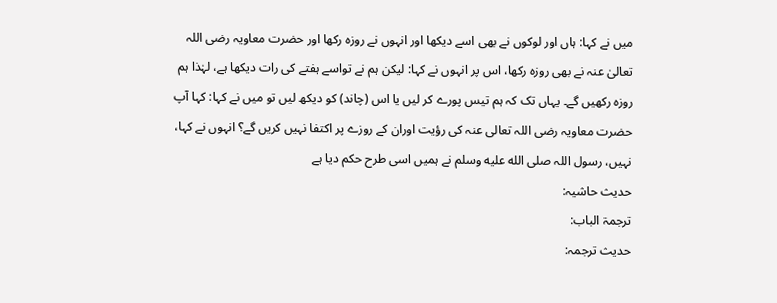میں نے کہا: ہاں اور لوکوں نے بھی اسے دیکھا اور انہوں نے روزہ رکھا اور حضرت معاویہ رضی اللہ تعالیٰ عنہ نے بھی روزہ رکھا، اس پر انہوں نے کہا: لیکن ہم نے تواسے ہفتے کی رات دیکھا ہے، لہٰذا ہم روزہ رکھیں گے۔ یہاں تک کہ ہم تیس پورے کر لیں یا اس (چاند) کو دیکھ لیں تو میں نے کہا: کہا آپ حضرت معاویہ رضی اللہ تعالی عنہ کی رؤیت اوران کے روزے پر اکتفا نہیں کریں گے؟ انہوں نے کہا، نہیں، رسول اللہ صلى الله عليه وسلم نے ہمیں اسی طرح حکم دیا ہے
حدیث حاشیہ:
ترجمۃ الباب:
حدیث ترجمہ: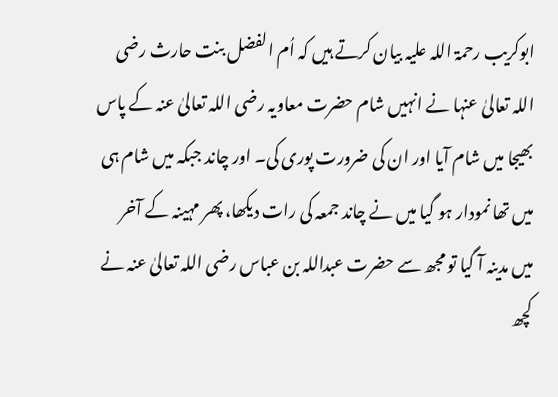ابوکریب رحمۃ اللہ علیہ بیان کرتے ہیں کہ اُم الفضل بنت حارث رضی اللہ تعالیٰ عنہا نے انہیں شام حضرت معاویہ رضی اللہ تعالیٰ عنہ کے پاس بھیجا میں شام آیا اور ان کی ضرورت پوری کی۔ اور چاند جبکہ میں شام ہی میں تھا نمودار ہو گیا میں نے چاند جمعہ کی رات دیکھا، پھر مہینہ کے آخر میں مدینہ آ گیا تو مجھ سے حضرت عبداللہ بن عباس رضی اللہ تعالیٰ عنہ نے کچھ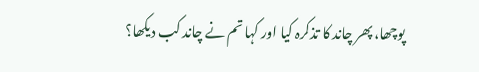پوچھا، پھر چاند کا تذکرہ کیا اور کہا تم نے چاند کب دیکھا؟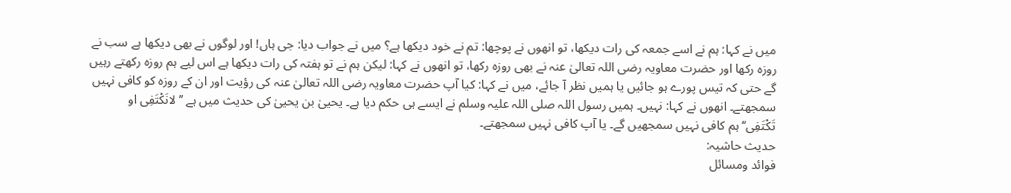میں نے کہا: ہم نے اسے جمعہ کی رات دیکھا، تو انھوں نے پوچھا: تم نے خود دیکھا ہے؟ میں نے جواب دیا: جی ہاں! اور لوگوں نے بھی دیکھا ہے سب نے روزہ رکھا اور حضرت معاویہ رضی اللہ تعالیٰ عنہ نے بھی روزہ رکھا، تو انھوں نے کہا: لیکن ہم نے تو ہفتہ کی رات دیکھا ہے اس لیے ہم روزہ رکھتے رہیں گے حتی کہ تیس پورے ہو جائیں یا ہمیں نظر آ جائے، میں نے کہا: کیا آپ حضرت معاویہ رضی اللہ تعالیٰ عنہ کی رؤیت اور ان کے روزہ کو کافی نہیں سمجھتے۔ انھوں نے کہا: نہیں۔ ہمیں رسول اللہ صلی اللہ علیہ وسلم نے ایسے ہی حکم دیا ہے۔ یحییٰ بن یحییٰ کی حدیث میں ہے ’’لانَكْتَفِى او تَكْتَفِى‘‘ہم کافی نہیں سمجھیں گے۔ یا آپ کافی نہیں سمجھتے۔
حدیث حاشیہ:
فوائد ومسائل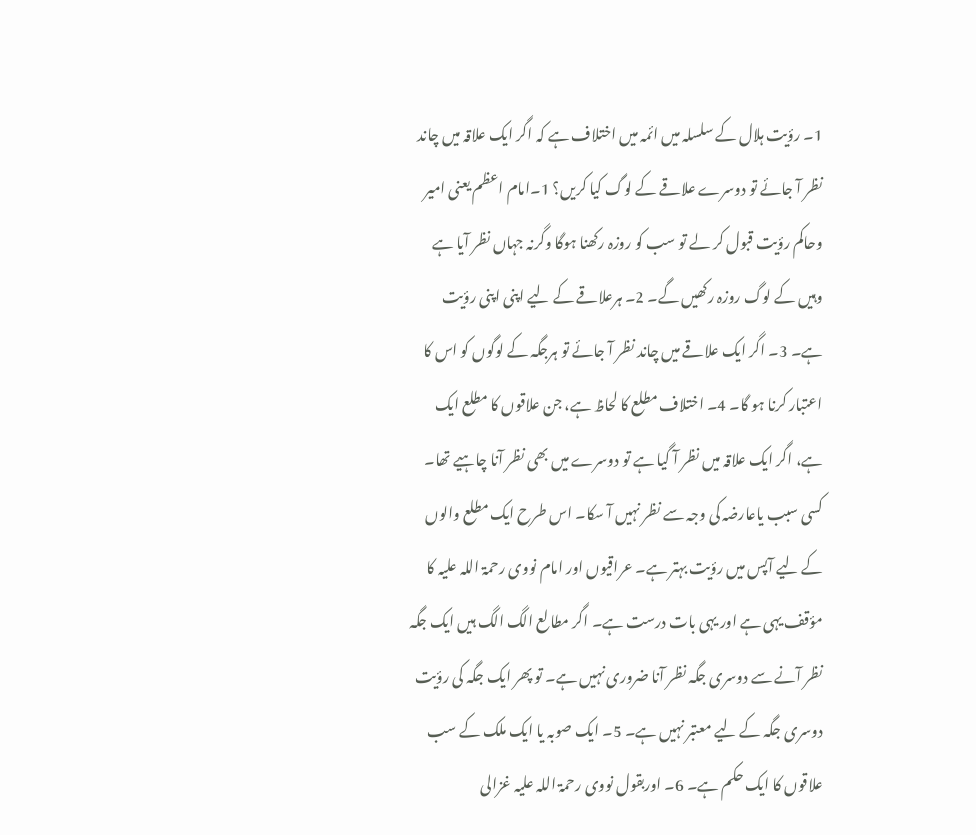1۔ رؤیت ہلال کے سلسلہ میں ائمہ میں اختلاف ہے کہ اگر ایک علاقہ میں چاند نظر آ جائے تو دوسرے علاقے کے لوگ کیا کریں؟ 1۔امام اعظم یعنی امیر وحاکم رؤیت قبول کر لے تو سب کو روزہ رکھنا ہوگا وگرنہ جہاں نظر آیا ہے وہیں کے لوگ روزہ رکھیں گے۔ 2۔ ہرعلاقے کے لیے اپنی اپنی رؤیت ہے۔ 3۔ اگر ایک علاقے میں چاند نظر آ جائے تو ہرجگہ کے لوگوں کو اس کا اعتبار کرنا ہو گا۔ 4۔ اختلاف مطلع کا لحاظ ہے، جن علاقوں کا مطلع ایک ہے، اگر ایک علاقہ میں نظر آ گیا ہے تو دوسرے میں بھی نظر آنا چاہیے تھا۔ کسی سبب یاعارضہ کی وجہ سے نظر نہیں آ سکا۔ اس طرح ایک مطلع والوں کے لیے آپس میں رؤیت بہتر ہے۔ عراقیوں اور امام نووی رحمۃ اللہ علیہ کا مؤقف یہی ہے اور یہی بات درست ہے۔ اگر مطالع الگ الگ ہیں ایک جگہ نظر آنے سے دوسری جگہ نظر آنا ضروری نہیں ہے۔ تو پھر ایک جگہ کی رؤیت دوسری جگہ کے لیے معتبر نہیں ہے۔ 5۔ ایک صوبہ یا ایک ملک کے سب علاقوں کا ایک حکم ہے۔ 6۔ اوربقول نووی رحمۃ اللہ علیہ غزالی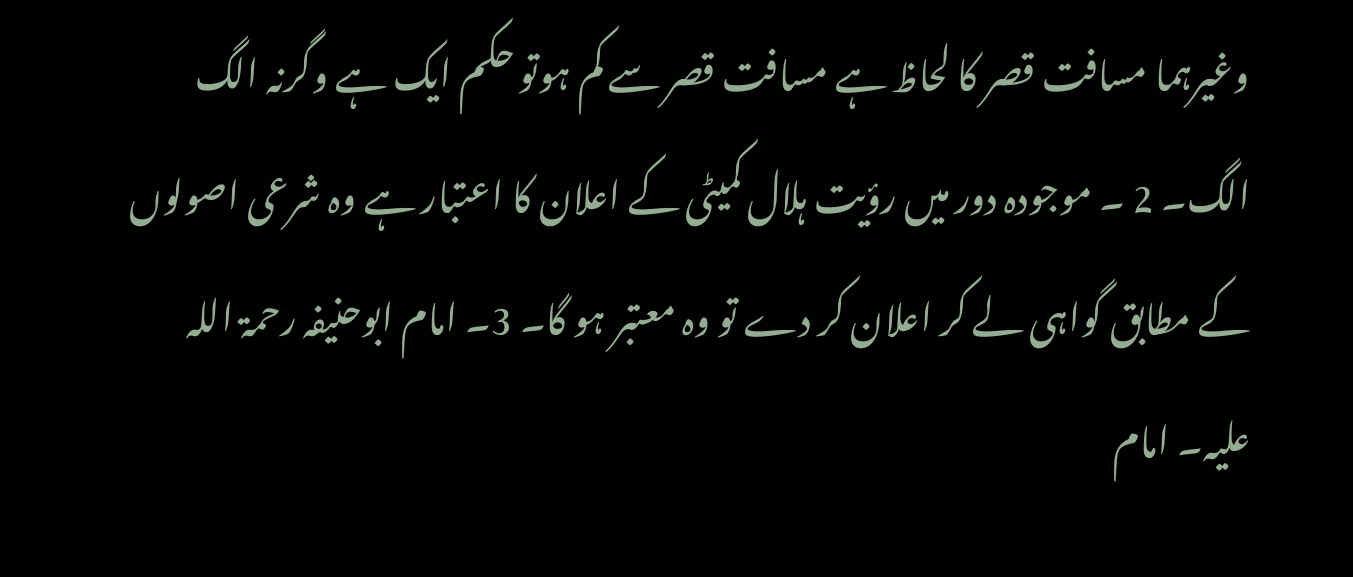وغیرہما مسافت قصر کا لحاظ ہے مسافت قصر سے کم ہوتو حکم ایک ہے وگرنہ الگ الگ۔ 2 ۔ موجودہ دور میں رؤیت ہلال کمیٹی کے اعلان کا اعتبار ہے وہ شرعی اصولوں کے مطابق گواہی لے کر اعلان کر دے تو وہ معتبر ہو گا۔ 3۔ امام ابوحنیفہ رحمۃ اللہ علیہ۔ امام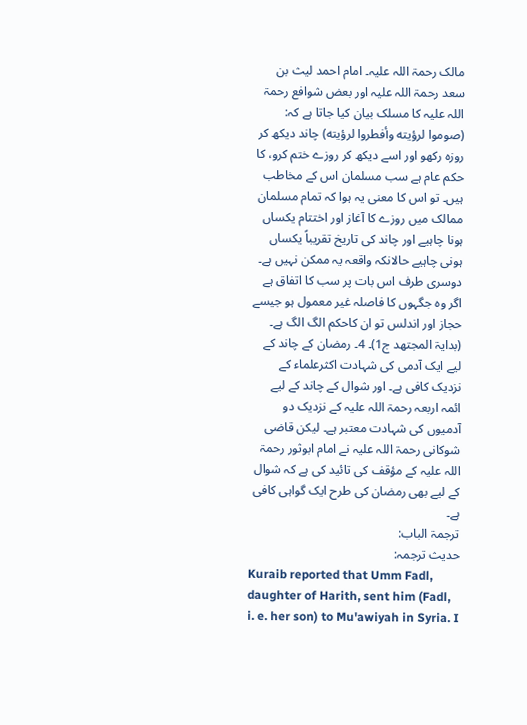مالک رحمۃ اللہ علیہ۔ امام احمد لیث بن سعد رحمۃ اللہ علیہ اور بعض شوافع رحمۃ اللہ علیہ کا مسلک بیان کیا جاتا ہے کہ: (صوموا لرؤيته وأفطروا لرؤيته) چاند دیکھ کر روزہ رکھو اور اسے دیکھ کر روزے ختم کرو، کا حکم عام ہے سب مسلمان اس کے مخاطب ہیں۔ تو اس کا معنی یہ ہوا کہ تمام مسلمان ممالک میں روزے کا آغاز اور اختتام یکساں ہونا چاہیے اور چاند کی تاریخ تقریباً یکساں ہونی چاہیے حالانکہ واقعہ یہ ممکن نہیں ہے۔ دوسری طرف اس بات پر سب کا اتفاق ہے اگر وہ جگہوں کا فاصلہ غیر معمول ہو جیسے حجاز اور اندلس تو ان کاحکم الگ الگ ہے۔ (بدایۃ المجتھد ج1)۔ 4۔ رمضان کے چاند کے لیے ایک آدمی کی شہادت اکثرعلماء کے نزدیک کافی ہے۔ اور شوال کے چاند کے لیے ائمہ اربعہ رحمۃ اللہ علیہ کے نزدیک دو آدمیوں کی شہادت معتبر ہے۔ لیکن قاضی شوکانی رحمۃ اللہ علیہ نے امام ابوثور رحمۃ اللہ علیہ کے مؤقف کی تائید کی ہے کہ شوال کے لیے بھی رمضان کی طرح ایک گواہی کافی ہے۔
ترجمۃ الباب:
حدیث ترجمہ:
Kuraib reported that Umm Fadl, daughter of Harith, sent him (Fadl, i. e. her son) to Mu'awiyah in Syria. I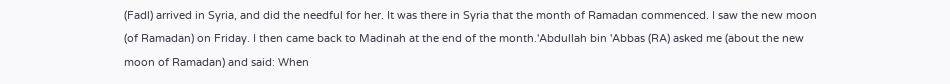(Fadl) arrived in Syria, and did the needful for her. It was there in Syria that the month of Ramadan commenced. I saw the new moon (of Ramadan) on Friday. I then came back to Madinah at the end of the month.'Abdullah bin 'Abbas (RA) asked me (about the new moon of Ramadan) and said: When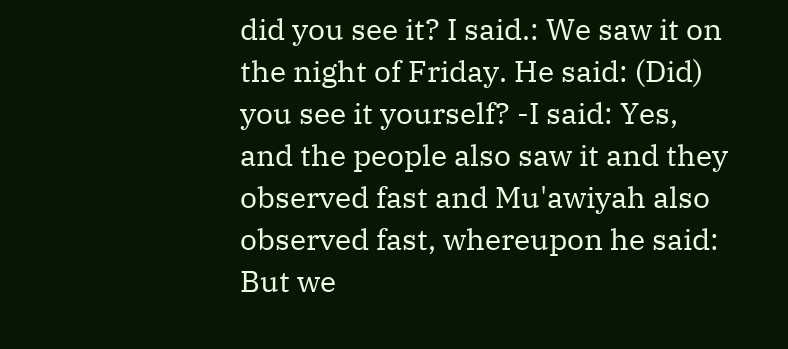did you see it? I said.: We saw it on the night of Friday. He said: (Did) you see it yourself? -I said: Yes, and the people also saw it and they observed fast and Mu'awiyah also observed fast, whereupon he said: But we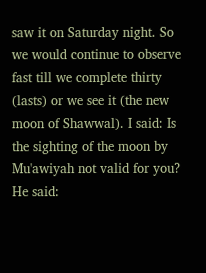saw it on Saturday night. So we would continue to observe fast till we complete thirty (lasts) or we see it (the new moon of Shawwal). I said: Is the sighting of the moon by Mu'awiyah not valid for you? He said: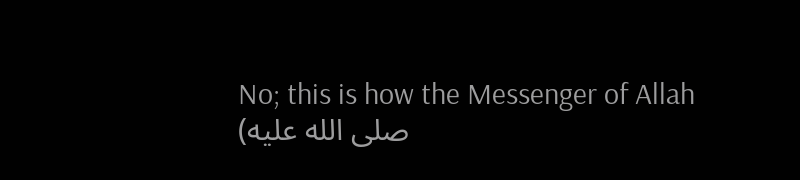No; this is how the Messenger of Allah (صلى الله عليه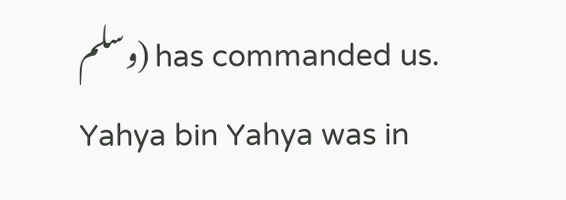وسلم) has commanded us. Yahya bin Yahya was in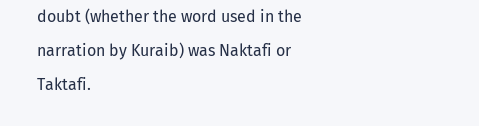doubt (whether the word used in the narration by Kuraib) was Naktafi or Taktafi.